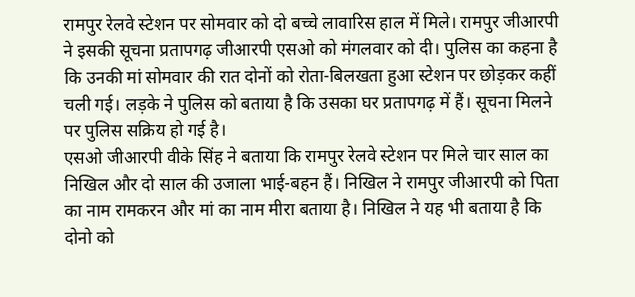रामपुर रेलवे स्टेशन पर सोमवार को दो बच्चे लावारिस हाल में मिले। रामपुर जीआरपी ने इसकी सूचना प्रतापगढ़ जीआरपी एसओ को मंगलवार को दी। पुलिस का कहना है कि उनकी मां सोमवार की रात दोनों को रोता-बिलखता हुआ स्टेशन पर छोड़कर कहीं चली गई। लड़के ने पुलिस को बताया है कि उसका घर प्रतापगढ़ में हैं। सूचना मिलने पर पुलिस सक्रिय हो गई है।
एसओ जीआरपी वीके सिंह ने बताया कि रामपुर रेलवे स्टेशन पर मिले चार साल का निखिल और दो साल की उजाला भाई-बहन हैं। निखिल ने रामपुर जीआरपी को पिता का नाम रामकरन और मां का नाम मीरा बताया है। निखिल ने यह भी बताया है कि दोनो को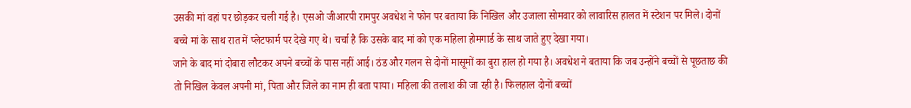उसकी मां वहां पर छोड़कर चली गई है। एसओ जीआरपी रामपुर अवधेश ने फोन पर बताया कि निखिल और उजाला सोमवार को लावारिस हालत में स्टेशन पर मिले। दोनों बच्चे मां के साथ रात में प्लेटफार्म पर देखे गए थे। चर्चा है कि उसके बाद मां को एक महिला होमगार्ड के साथ जाते हुए देखा गया।
जाने के बाद मां दोबारा लौटकर अपने बच्चों के पास नहीं आई। ठंड और गलन से दोनों मासूमों का बुरा हाल हो गया है। अवधेश ने बताया कि जब उन्होंने बच्चों से पूछताछ की तो निखिल केवल अपनी मां, पिता और जिले का नाम ही बता पाया। महिला की तलाश की जा रही है। फिलहाल दोनों बच्चों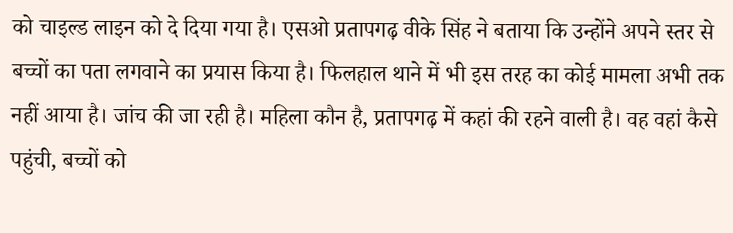को चाइल्ड लाइन को दे दिया गया है। एसओ प्रतापगढ़ वीके सिंह ने बताया कि उन्होंने अपने स्तर से बच्चों का पता लगवाने का प्रयास किया है। फिलहाल थाने में भी इस तरह का कोई मामला अभी तक नहीं आया है। जांच की जा रही है। महिला कौन है, प्रतापगढ़ में कहां की रहने वाली है। वह वहां कैसे पहुंची, बच्चों को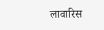लावारिस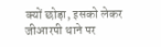क्यों छोड़ा, इसको लेकर जीआरपी थाने पर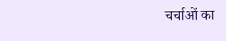चर्चाओं का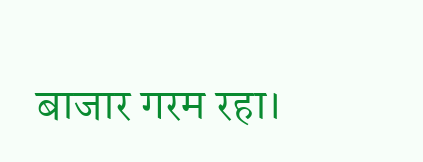बाजार गरम रहा।